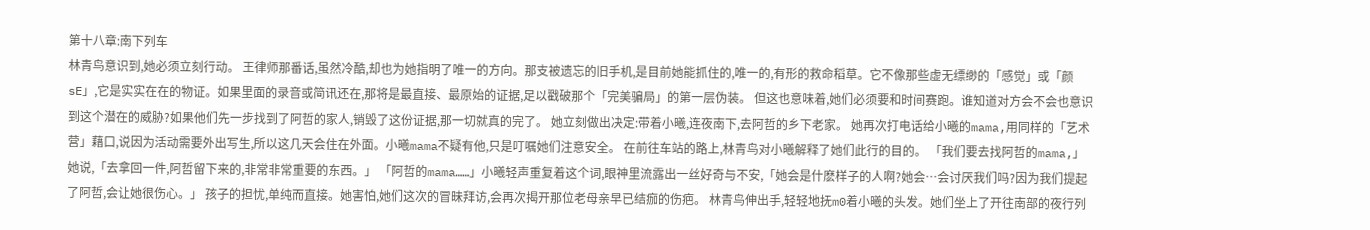第十八章:南下列车
林青鸟意识到,她必须立刻行动。 王律师那番话,虽然冷酷,却也为她指明了唯一的方向。那支被遗忘的旧手机,是目前她能抓住的,唯一的,有形的救命稻草。它不像那些虚无缥缈的「感觉」或「颜sE」,它是实实在在的物证。如果里面的录音或简讯还在,那将是最直接、最原始的证据,足以戳破那个「完美骗局」的第一层伪装。 但这也意味着,她们必须要和时间赛跑。谁知道对方会不会也意识到这个潜在的威胁?如果他们先一步找到了阿哲的家人,销毁了这份证据,那一切就真的完了。 她立刻做出决定:带着小曦,连夜南下,去阿哲的乡下老家。 她再次打电话给小曦的mama,用同样的「艺术营」藉口,说因为活动需要外出写生,所以这几天会住在外面。小曦mama不疑有他,只是叮嘱她们注意安全。 在前往车站的路上,林青鸟对小曦解释了她们此行的目的。 「我们要去找阿哲的mama,」她说,「去拿回一件,阿哲留下来的,非常非常重要的东西。」 「阿哲的mama……」小曦轻声重复着这个词,眼神里流露出一丝好奇与不安,「她会是什麽样子的人啊?她会…会讨厌我们吗?因为我们提起了阿哲,会让她很伤心。」 孩子的担忧,单纯而直接。她害怕,她们这次的冒昧拜访,会再次揭开那位老母亲早已结痂的伤疤。 林青鸟伸出手,轻轻地抚m0着小曦的头发。她们坐上了开往南部的夜行列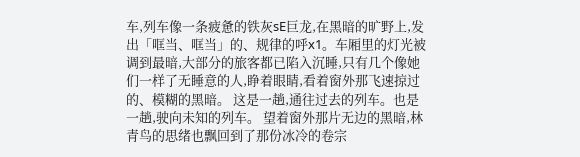车,列车像一条疲惫的铁灰sE巨龙,在黑暗的旷野上,发出「哐当、哐当」的、规律的呼x1。车厢里的灯光被调到最暗,大部分的旅客都已陷入沉睡,只有几个像她们一样了无睡意的人,睁着眼睛,看着窗外那飞速掠过的、模糊的黑暗。 这是一趟,通往过去的列车。也是一趟,驶向未知的列车。 望着窗外那片无边的黑暗,林青鸟的思绪也飘回到了那份冰冷的卷宗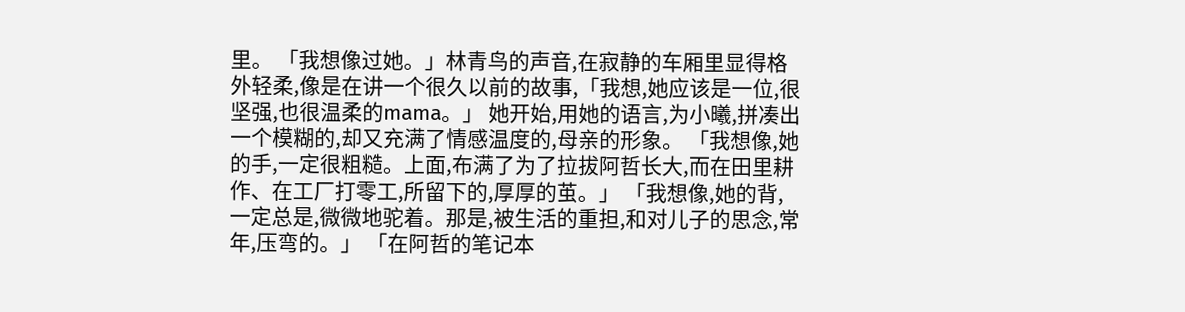里。 「我想像过她。」林青鸟的声音,在寂静的车厢里显得格外轻柔,像是在讲一个很久以前的故事,「我想,她应该是一位,很坚强,也很温柔的mama。」 她开始,用她的语言,为小曦,拼凑出一个模糊的,却又充满了情感温度的,母亲的形象。 「我想像,她的手,一定很粗糙。上面,布满了为了拉拔阿哲长大,而在田里耕作、在工厂打零工,所留下的,厚厚的茧。」 「我想像,她的背,一定总是,微微地驼着。那是,被生活的重担,和对儿子的思念,常年,压弯的。」 「在阿哲的笔记本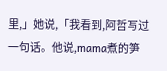里,」她说,「我看到,阿哲写过一句话。他说,mama煮的笋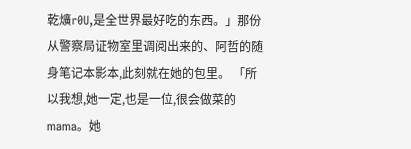乾爌r0U,是全世界最好吃的东西。」那份从警察局证物室里调阅出来的、阿哲的随身笔记本影本,此刻就在她的包里。 「所以我想,她一定,也是一位,很会做菜的mama。她